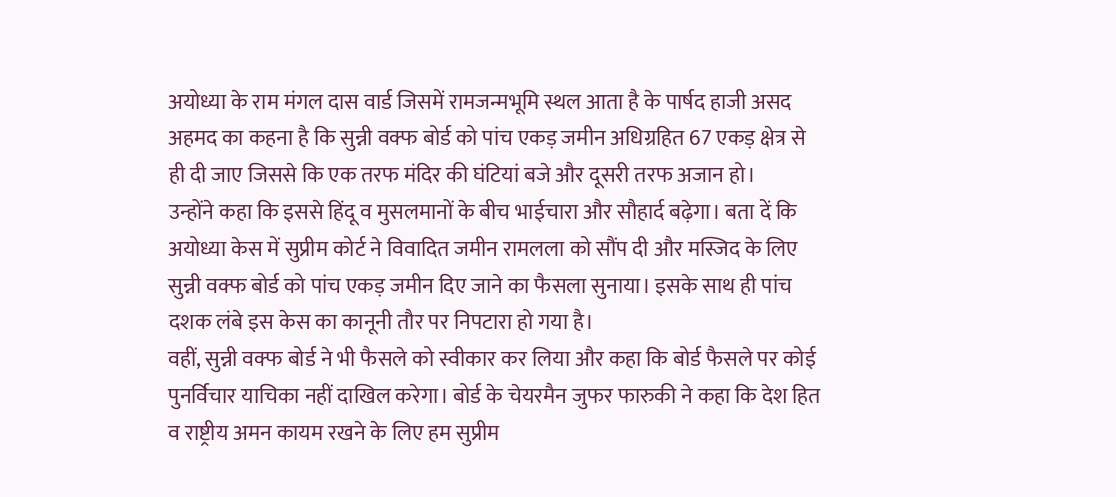अयोध्या के राम मंगल दास वार्ड जिसमें रामजन्मभूमि स्थल आता है के पार्षद हाजी असद अहमद का कहना है कि सुन्नी वक्फ बोर्ड को पांच एकड़ जमीन अधिग्रहित 67 एकड़ क्षेत्र से ही दी जाए जिससे कि एक तरफ मंदिर की घंटियां बजे और दूसरी तरफ अजान हो।
उन्होंने कहा कि इससे हिंदू व मुसलमानों के बीच भाईचारा और सौहार्द बढ़ेगा। बता दें कि अयोध्या केस में सुप्रीम कोर्ट ने विवादित जमीन रामलला को सौंप दी और मस्जिद के लिए सुन्नी वक्फ बोर्ड को पांच एकड़ जमीन दिए जाने का फैसला सुनाया। इसके साथ ही पांच दशक लंबे इस केस का कानूनी तौर पर निपटारा हो गया है।
वहीं, सुन्नी वक्फ बोर्ड ने भी फैसले को स्वीकार कर लिया और कहा कि बोर्ड फैसले पर कोई पुनर्विचार याचिका नहीं दाखिल करेगा। बोर्ड के चेयरमैन जुफर फारुकी ने कहा कि देश हित व राष्ट्रीय अमन कायम रखने के लिए हम सुप्रीम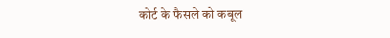कोर्ट के फैसले को कबूल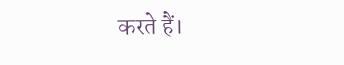करते हैं।